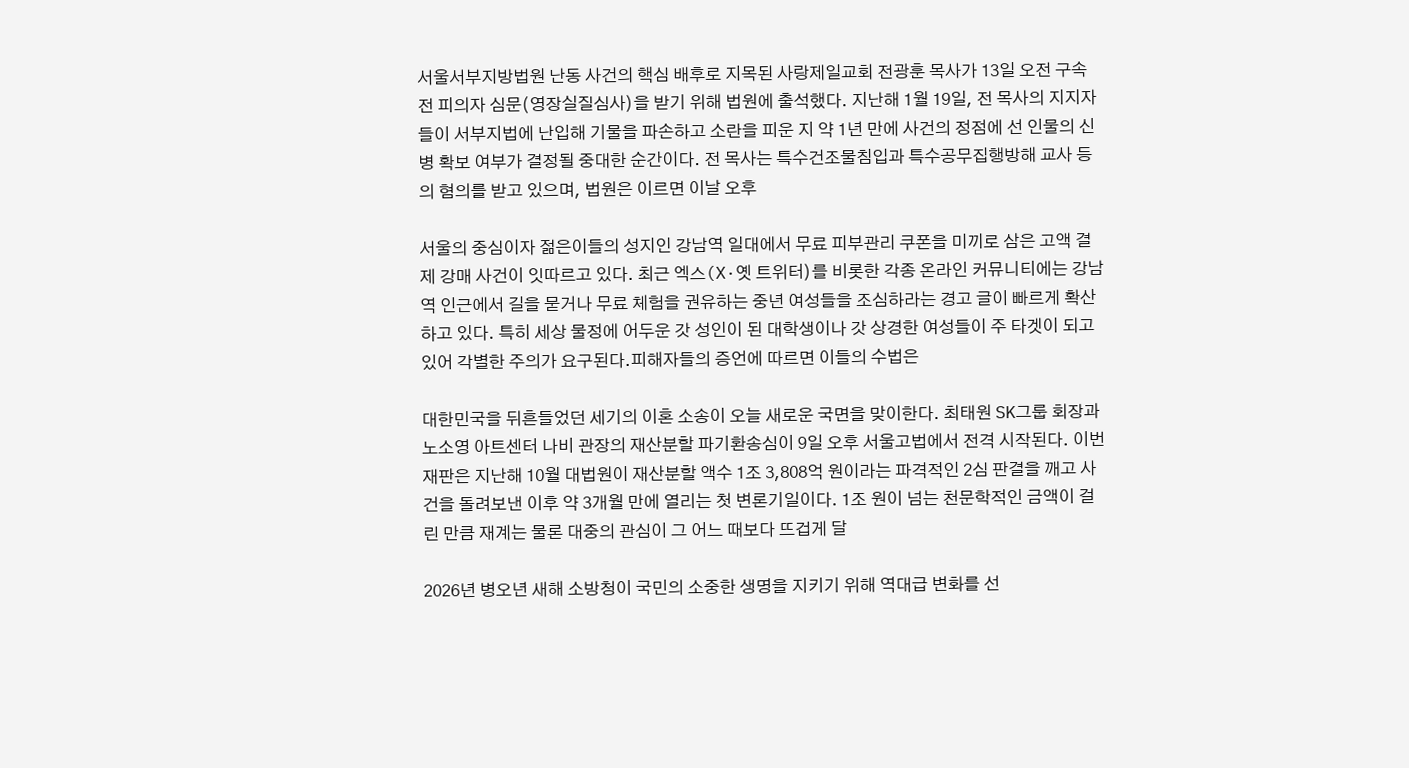서울서부지방법원 난동 사건의 핵심 배후로 지목된 사랑제일교회 전광훈 목사가 13일 오전 구속 전 피의자 심문(영장실질심사)을 받기 위해 법원에 출석했다. 지난해 1월 19일, 전 목사의 지지자들이 서부지법에 난입해 기물을 파손하고 소란을 피운 지 약 1년 만에 사건의 정점에 선 인물의 신병 확보 여부가 결정될 중대한 순간이다. 전 목사는 특수건조물침입과 특수공무집행방해 교사 등의 혐의를 받고 있으며, 법원은 이르면 이날 오후

서울의 중심이자 젊은이들의 성지인 강남역 일대에서 무료 피부관리 쿠폰을 미끼로 삼은 고액 결제 강매 사건이 잇따르고 있다. 최근 엑스(X·옛 트위터)를 비롯한 각종 온라인 커뮤니티에는 강남역 인근에서 길을 묻거나 무료 체험을 권유하는 중년 여성들을 조심하라는 경고 글이 빠르게 확산하고 있다. 특히 세상 물정에 어두운 갓 성인이 된 대학생이나 갓 상경한 여성들이 주 타겟이 되고 있어 각별한 주의가 요구된다.피해자들의 증언에 따르면 이들의 수법은

대한민국을 뒤흔들었던 세기의 이혼 소송이 오늘 새로운 국면을 맞이한다. 최태원 SK그룹 회장과 노소영 아트센터 나비 관장의 재산분할 파기환송심이 9일 오후 서울고법에서 전격 시작된다. 이번 재판은 지난해 10월 대법원이 재산분할 액수 1조 3,808억 원이라는 파격적인 2심 판결을 깨고 사건을 돌려보낸 이후 약 3개월 만에 열리는 첫 변론기일이다. 1조 원이 넘는 천문학적인 금액이 걸린 만큼 재계는 물론 대중의 관심이 그 어느 때보다 뜨겁게 달

2026년 병오년 새해 소방청이 국민의 소중한 생명을 지키기 위해 역대급 변화를 선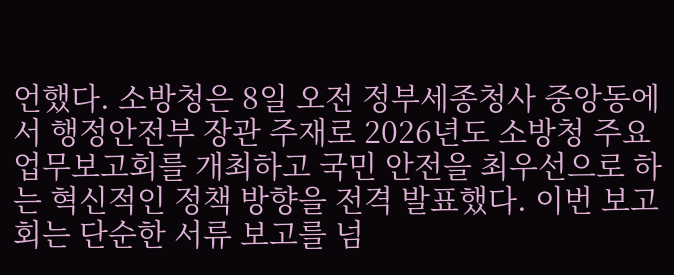언했다. 소방청은 8일 오전 정부세종청사 중앙동에서 행정안전부 장관 주재로 2026년도 소방청 주요 업무보고회를 개최하고 국민 안전을 최우선으로 하는 혁신적인 정책 방향을 전격 발표했다. 이번 보고회는 단순한 서류 보고를 넘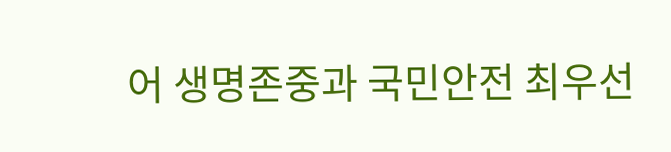어 생명존중과 국민안전 최우선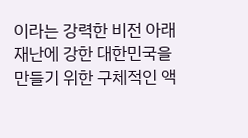이라는 강력한 비전 아래 재난에 강한 대한민국을 만들기 위한 구체적인 액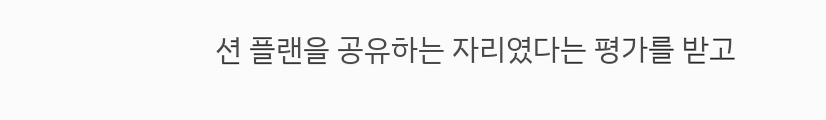션 플랜을 공유하는 자리였다는 평가를 받고